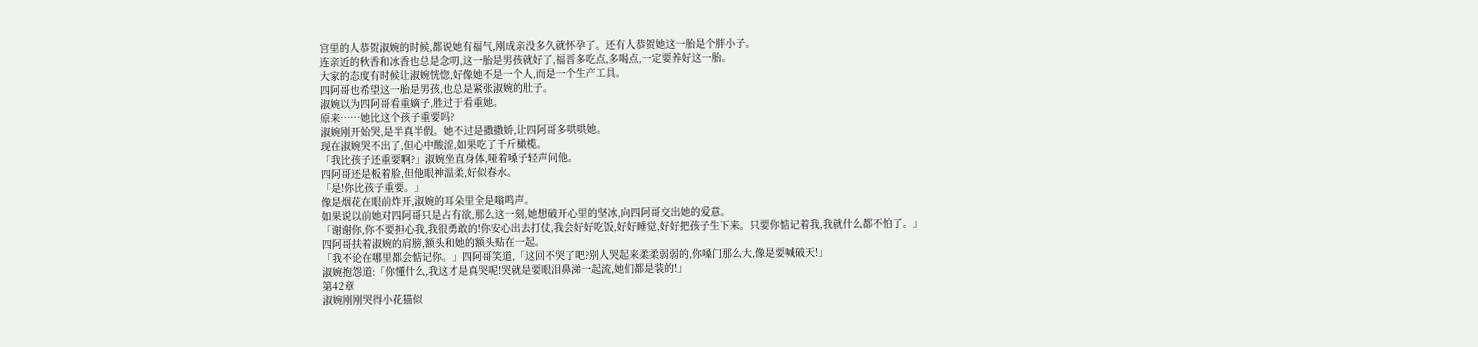宫里的人恭贺淑婉的时候,都说她有福气,刚成亲没多久就怀孕了。还有人恭贺她这一胎是个胖小子。
连亲近的秋香和冰香也总是念叨,这一胎是男孩就好了,福晋多吃点,多喝点,一定要养好这一胎。
大家的态度有时候让淑婉恍惚,好像她不是一个人,而是一个生产工具。
四阿哥也希望这一胎是男孩,也总是紧张淑婉的肚子。
淑婉以为四阿哥看重嫡子,胜过于看重她。
原来……她比这个孩子重要吗?
淑婉刚开始哭,是半真半假。她不过是撒撒娇,让四阿哥多哄哄她。
现在淑婉哭不出了,但心中酸涩,如果吃了千斤橄榄。
「我比孩子还重要啊?」淑婉坐直身体,哑着嗓子轻声问他。
四阿哥还是板着脸,但他眼神温柔,好似春水。
「是!你比孩子重要。」
像是烟花在眼前炸开,淑婉的耳朵里全是嗡鸣声。
如果说以前她对四阿哥只是占有欲,那么这一刻,她想破开心里的坚冰,向四阿哥交出她的爱意。
「谢谢你,你不要担心我,我很勇敢的!你安心出去打仗,我会好好吃饭,好好睡觉,好好把孩子生下来。只要你惦记着我,我就什么都不怕了。」
四阿哥扶着淑婉的肩膀,额头和她的额头贴在一起。
「我不论在哪里都会惦记你。」四阿哥笑道,「这回不哭了吧?别人哭起来柔柔弱弱的,你嗓门那么大,像是要喊破天!」
淑婉抱怨道:「你懂什么,我这才是真哭呢!哭就是要眼泪鼻涕一起流,她们都是装的!」
第42章
淑婉刚刚哭得小花猫似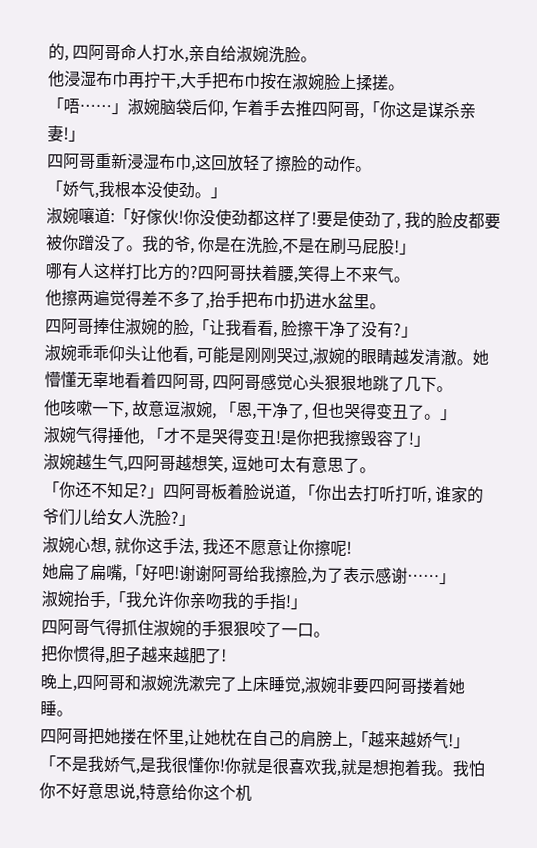的, 四阿哥命人打水,亲自给淑婉洗脸。
他浸湿布巾再拧干,大手把布巾按在淑婉脸上揉搓。
「唔……」淑婉脑袋后仰, 乍着手去推四阿哥,「你这是谋杀亲妻!」
四阿哥重新浸湿布巾,这回放轻了擦脸的动作。
「娇气,我根本没使劲。」
淑婉嚷道:「好傢伙!你没使劲都这样了!要是使劲了, 我的脸皮都要被你蹭没了。我的爷, 你是在洗脸,不是在刷马屁股!」
哪有人这样打比方的?四阿哥扶着腰,笑得上不来气。
他擦两遍觉得差不多了,抬手把布巾扔进水盆里。
四阿哥捧住淑婉的脸,「让我看看, 脸擦干净了没有?」
淑婉乖乖仰头让他看, 可能是刚刚哭过,淑婉的眼睛越发清澈。她懵懂无辜地看着四阿哥, 四阿哥感觉心头狠狠地跳了几下。
他咳嗽一下, 故意逗淑婉, 「恩,干净了, 但也哭得变丑了。」
淑婉气得捶他, 「才不是哭得变丑!是你把我擦毁容了!」
淑婉越生气,四阿哥越想笑, 逗她可太有意思了。
「你还不知足?」四阿哥板着脸说道, 「你出去打听打听, 谁家的爷们儿给女人洗脸?」
淑婉心想, 就你这手法, 我还不愿意让你擦呢!
她扁了扁嘴,「好吧!谢谢阿哥给我擦脸,为了表示感谢……」
淑婉抬手,「我允许你亲吻我的手指!」
四阿哥气得抓住淑婉的手狠狠咬了一口。
把你惯得,胆子越来越肥了!
晚上,四阿哥和淑婉洗漱完了上床睡觉,淑婉非要四阿哥搂着她睡。
四阿哥把她搂在怀里,让她枕在自己的肩膀上,「越来越娇气!」
「不是我娇气,是我很懂你!你就是很喜欢我,就是想抱着我。我怕你不好意思说,特意给你这个机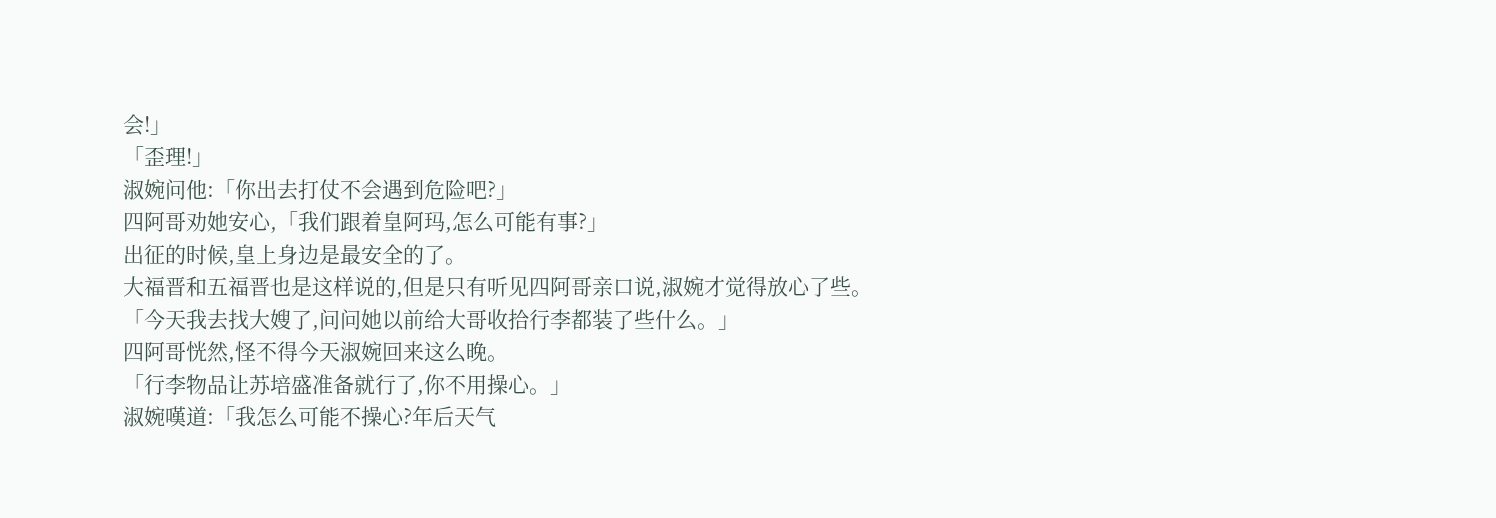会!」
「歪理!」
淑婉问他:「你出去打仗不会遇到危险吧?」
四阿哥劝她安心,「我们跟着皇阿玛,怎么可能有事?」
出征的时候,皇上身边是最安全的了。
大福晋和五福晋也是这样说的,但是只有听见四阿哥亲口说,淑婉才觉得放心了些。
「今天我去找大嫂了,问问她以前给大哥收拾行李都装了些什么。」
四阿哥恍然,怪不得今天淑婉回来这么晚。
「行李物品让苏培盛准备就行了,你不用操心。」
淑婉嘆道:「我怎么可能不操心?年后天气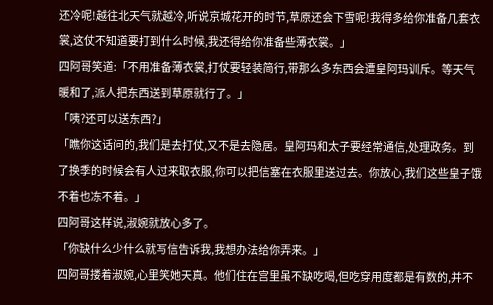还冷呢!越往北天气就越冷,听说京城花开的时节,草原还会下雪呢!我得多给你准备几套衣裳,这仗不知道要打到什么时候,我还得给你准备些薄衣裳。」
四阿哥笑道:「不用准备薄衣裳,打仗要轻装简行,带那么多东西会遭皇阿玛训斥。等天气暖和了,派人把东西送到草原就行了。」
「咦?还可以送东西?」
「瞧你这话问的,我们是去打仗,又不是去隐居。皇阿玛和太子要经常通信,处理政务。到了换季的时候会有人过来取衣服,你可以把信塞在衣服里送过去。你放心,我们这些皇子饿不着也冻不着。」
四阿哥这样说,淑婉就放心多了。
「你缺什么少什么就写信告诉我,我想办法给你弄来。」
四阿哥搂着淑婉,心里笑她天真。他们住在宫里虽不缺吃喝,但吃穿用度都是有数的,并不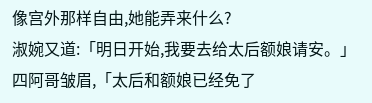像宫外那样自由,她能弄来什么?
淑婉又道:「明日开始,我要去给太后额娘请安。」
四阿哥皱眉,「太后和额娘已经免了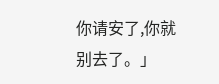你请安了,你就别去了。」